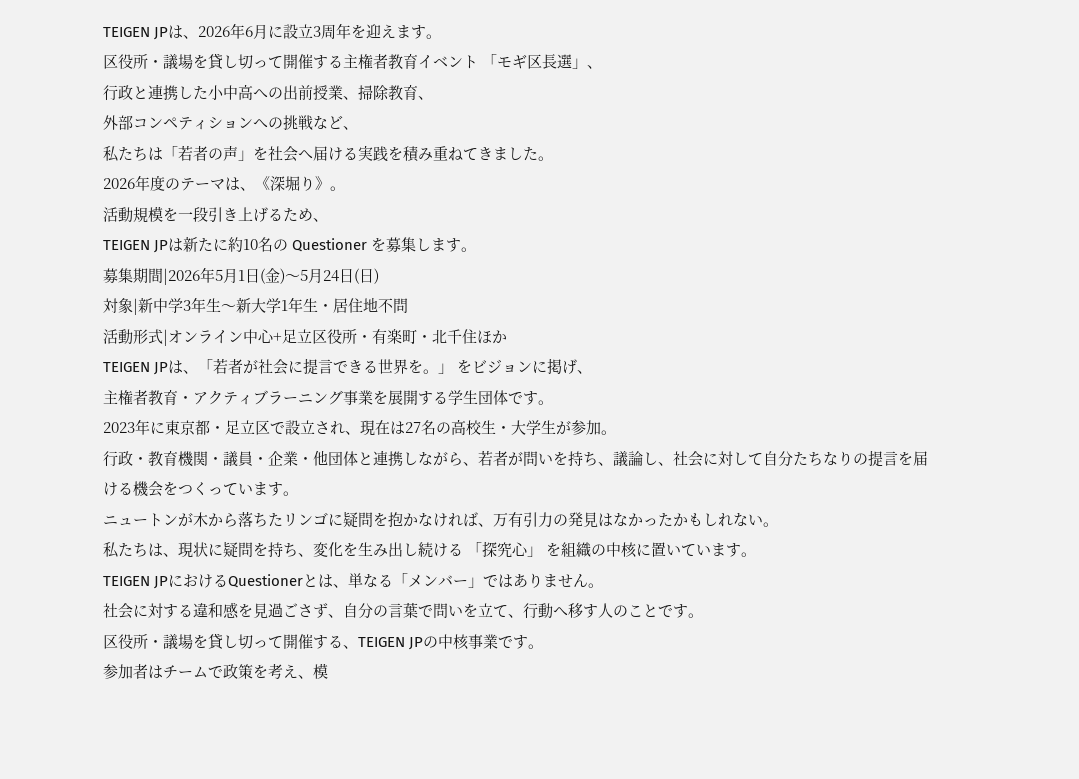TEIGEN JPは、2026年6月に設立3周年を迎えます。
区役所・議場を貸し切って開催する主権者教育イベント 「モギ区長選」、
行政と連携した小中高への出前授業、掃除教育、
外部コンペティションへの挑戦など、
私たちは「若者の声」を社会へ届ける実践を積み重ねてきました。
2026年度のテーマは、《深堀り》。
活動規模を一段引き上げるため、
TEIGEN JPは新たに約10名の Questioner を募集します。
募集期間|2026年5月1日(金)〜5月24日(日)
対象|新中学3年生〜新大学1年生・居住地不問
活動形式|オンライン中心+足立区役所・有楽町・北千住ほか
TEIGEN JPは、「若者が社会に提言できる世界を。」 をビジョンに掲げ、
主権者教育・アクティブラーニング事業を展開する学生団体です。
2023年に東京都・足立区で設立され、現在は27名の高校生・大学生が参加。
行政・教育機関・議員・企業・他団体と連携しながら、若者が問いを持ち、議論し、社会に対して自分たちなりの提言を届ける機会をつくっています。
ニュートンが木から落ちたリンゴに疑問を抱かなければ、万有引力の発見はなかったかもしれない。
私たちは、現状に疑問を持ち、変化を生み出し続ける 「探究心」 を組織の中核に置いています。
TEIGEN JPにおけるQuestionerとは、単なる「メンバー」ではありません。
社会に対する違和感を見過ごさず、自分の言葉で問いを立て、行動へ移す人のことです。
区役所・議場を貸し切って開催する、TEIGEN JPの中核事業です。
参加者はチームで政策を考え、模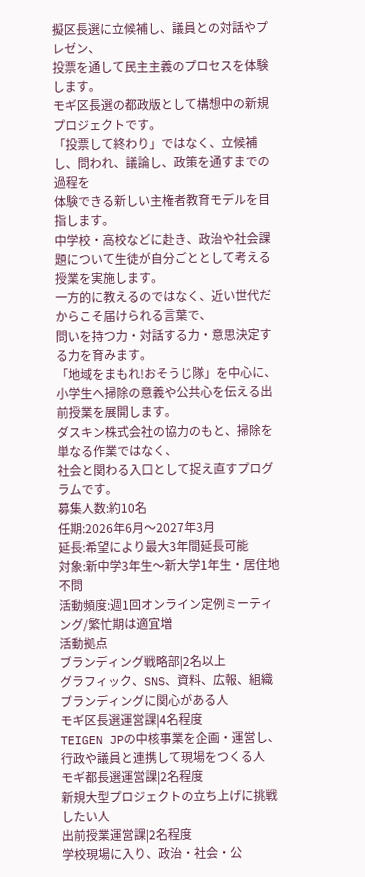擬区長選に立候補し、議員との対話やプレゼン、
投票を通して民主主義のプロセスを体験します。
モギ区長選の都政版として構想中の新規プロジェクトです。
「投票して終わり」ではなく、立候補し、問われ、議論し、政策を通すまでの過程を
体験できる新しい主権者教育モデルを目指します。
中学校・高校などに赴き、政治や社会課題について生徒が自分ごととして考える授業を実施します。
一方的に教えるのではなく、近い世代だからこそ届けられる言葉で、
問いを持つ力・対話する力・意思決定する力を育みます。
「地域をまもれ!おそうじ隊」を中心に、小学生へ掃除の意義や公共心を伝える出前授業を展開します。
ダスキン株式会社の協力のもと、掃除を単なる作業ではなく、
社会と関わる入口として捉え直すプログラムです。
募集人数:約10名
任期:2026年6月〜2027年3月
延長:希望により最大3年間延長可能
対象:新中学3年生〜新大学1年生・居住地不問
活動頻度:週1回オンライン定例ミーティング/繁忙期は適宜増
活動拠点
ブランディング戦略部|2名以上
グラフィック、SNS、資料、広報、組織ブランディングに関心がある人
モギ区長選運営課|4名程度
TEIGEN JPの中核事業を企画・運営し、行政や議員と連携して現場をつくる人
モギ都長選運営課|2名程度
新規大型プロジェクトの立ち上げに挑戦したい人
出前授業運営課|2名程度
学校現場に入り、政治・社会・公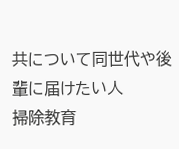共について同世代や後輩に届けたい人
掃除教育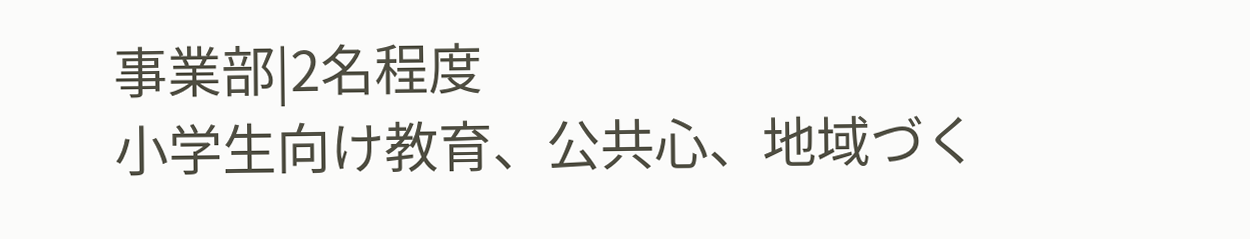事業部|2名程度
小学生向け教育、公共心、地域づく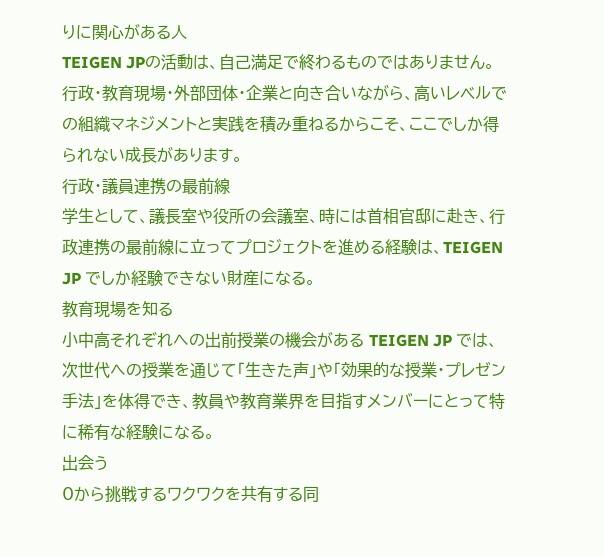りに関心がある人
TEIGEN JPの活動は、自己満足で終わるものではありません。行政・教育現場・外部団体・企業と向き合いながら、高いレベルでの組織マネジメントと実践を積み重ねるからこそ、ここでしか得られない成長があります。
行政・議員連携の最前線
学生として、議長室や役所の会議室、時には首相官邸に赴き、行政連携の最前線に立ってプロジェクトを進める経験は、TEIGEN JP でしか経験できない財産になる。
教育現場を知る
小中高それぞれへの出前授業の機会がある TEIGEN JP では、次世代への授業を通じて「生きた声」や「効果的な授業・プレゼン手法」を体得でき、教員や教育業界を目指すメンバーにとって特に稀有な経験になる。
出会う
0から挑戦するワクワクを共有する同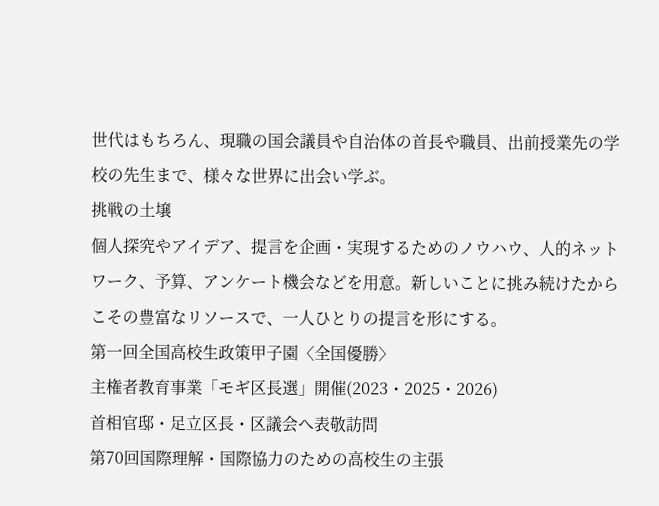世代はもちろん、現職の国会議員や自治体の首長や職員、出前授業先の学校の先生まで、様々な世界に出会い学ぶ。
挑戦の土壌
個人探究やアイデア、提言を企画・実現するためのノウハウ、人的ネットワーク、予算、アンケート機会などを用意。新しいことに挑み続けたからこその豊富なリソースで、一人ひとりの提言を形にする。
第一回全国高校生政策甲子園〈全国優勝〉
主権者教育事業「モギ区長選」開催(2023・2025・2026)
首相官邸・足立区長・区議会へ表敬訪問
第70回国際理解・国際協力のための高校生の主張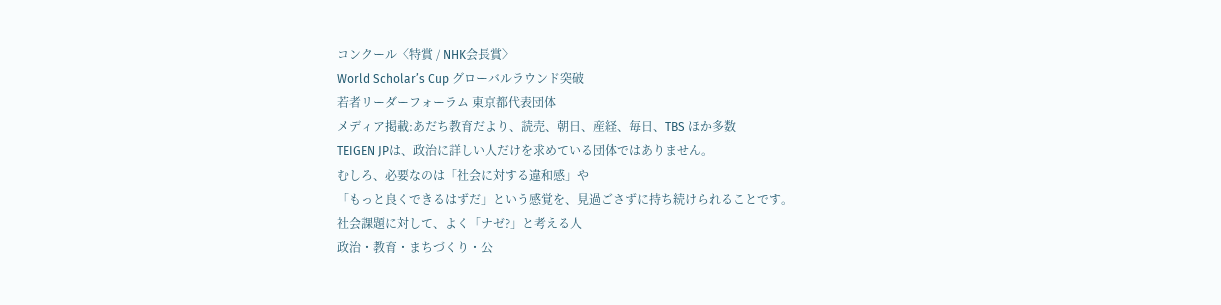コンクール〈特賞 / NHK会長賞〉
World Scholar’s Cup グローバルラウンド突破
若者リーダーフォーラム 東京都代表団体
メディア掲載:あだち教育だより、読売、朝日、産経、毎日、TBS ほか多数
TEIGEN JPは、政治に詳しい人だけを求めている団体ではありません。
むしろ、必要なのは「社会に対する違和感」や
「もっと良くできるはずだ」という感覚を、見過ごさずに持ち続けられることです。
社会課題に対して、よく「ナゼ?」と考える人
政治・教育・まちづくり・公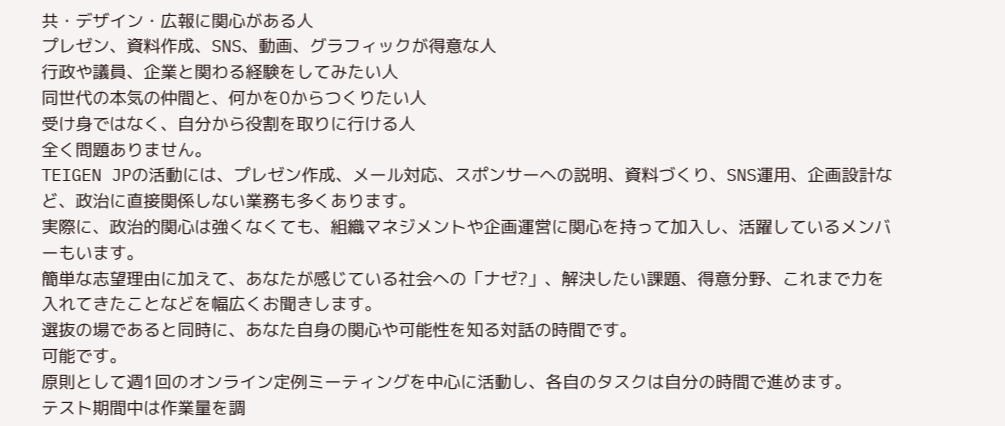共・デザイン・広報に関心がある人
プレゼン、資料作成、SNS、動画、グラフィックが得意な人
行政や議員、企業と関わる経験をしてみたい人
同世代の本気の仲間と、何かを0からつくりたい人
受け身ではなく、自分から役割を取りに行ける人
全く問題ありません。
TEIGEN JPの活動には、プレゼン作成、メール対応、スポンサーへの説明、資料づくり、SNS運用、企画設計など、政治に直接関係しない業務も多くあります。
実際に、政治的関心は強くなくても、組織マネジメントや企画運営に関心を持って加入し、活躍しているメンバーもいます。
簡単な志望理由に加えて、あなたが感じている社会への「ナゼ?」、解決したい課題、得意分野、これまで力を入れてきたことなどを幅広くお聞きします。
選抜の場であると同時に、あなた自身の関心や可能性を知る対話の時間です。
可能です。
原則として週1回のオンライン定例ミーティングを中心に活動し、各自のタスクは自分の時間で進めます。
テスト期間中は作業量を調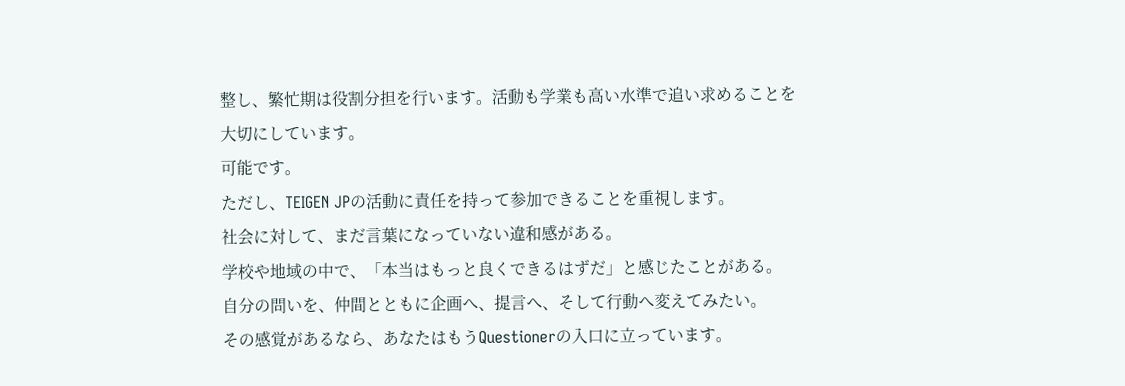整し、繁忙期は役割分担を行います。活動も学業も高い水準で追い求めることを大切にしています。
可能です。
ただし、TEIGEN JPの活動に責任を持って参加できることを重視します。
社会に対して、まだ言葉になっていない違和感がある。
学校や地域の中で、「本当はもっと良くできるはずだ」と感じたことがある。
自分の問いを、仲間とともに企画へ、提言へ、そして行動へ変えてみたい。
その感覚があるなら、あなたはもうQuestionerの入口に立っています。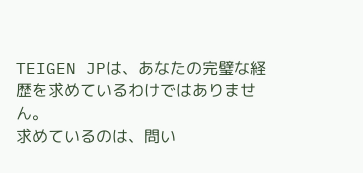TEIGEN JPは、あなたの完璧な経歴を求めているわけではありません。
求めているのは、問い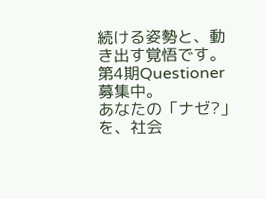続ける姿勢と、動き出す覚悟です。
第4期Questioner 募集中。
あなたの「ナゼ?」を、社会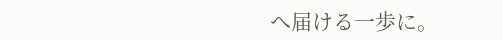へ届ける一歩に。